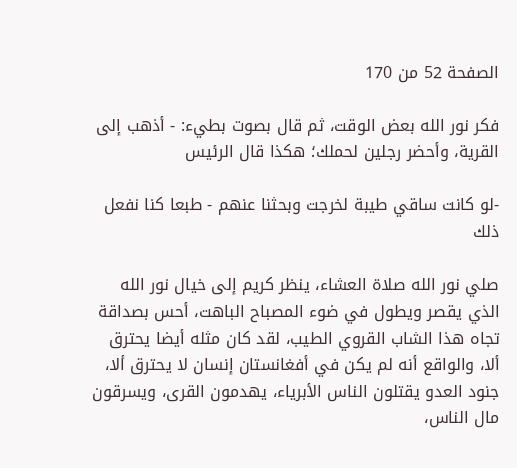الصفحة 52 من 170

فکر نور الله بعض الوقت، ثم قال بصوت بطيء: - أذهب إلى القرية، وأحضر رجلين لحملك؛ هكذا قال الرئيس

-لو كانت ساقي طيبة لخرجت وبحثنا عنهم - طبعا كنا نفعل ذلك

صلي نور الله صلاة العشاء، ينظر كريم إلى خيال نور الله الذي يقصر ويطول في ضوء المصباح الباهت، أحس بصداقة تجاه هذا الشاب القروي الطيب، لقد كان مثله أيضا يحترق ألا، والواقع أنه لم يكن في أفغانستان إنسان لا يحترق ألا، جنود العدو يقتلون الناس الأبرياء، يهدمون القرى، ويسرقون مال الناس،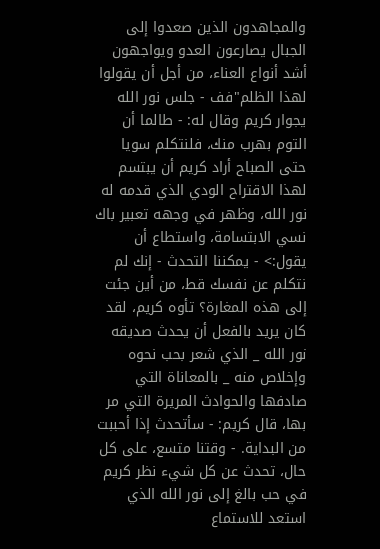والمجاهدون الذين صعدوا إلى الجبال يصارعون العدو ويواجهون أشد أنواع العناء، من أجل أن يقولوا لهذا الظلم"فف - جلس نور الله يجوار کريم وقال له: - طالما أن التوم بهرب منك، فلنتكلم سويا حتى الصباح أراد كريم أن يبتسم لهذا الاقتراح الودي الذي قدمه له نور الله، وظهر في وجهه تعبير باك نسي الابتسامة، واستطاع أن يقول:> - يمكننا التحدث - إنك لم نتكلم عن نفسك قط، من أين جئت إلى هذه المغارة؟ تأوه كريم، لقد كان يريد بالفعل أن يحدث صديقه نور الله _ الذي شعر بحب نحوه وإخلاص منه _ بالمعاناة التي صادفها والحوادث المريرة التي مر بها، قال كريم: - سأتحدث إذا أحببت من البداية. - وقتنا متسع، على كل حال، تحدث عن كل شيء نظر كريم في حب بالغ إلى نور الله الذي استعد للاستماع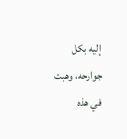إليه بكل جوارحه، وهبت في هذه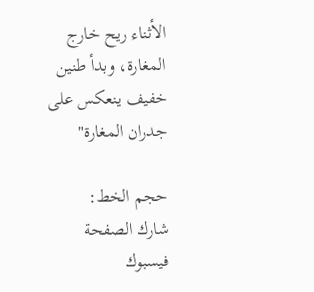الأثناء ريح خارج المغارة، وبدأ طنين خفيف ينعكس على جدران المغارة"

حجم الخط:
شارك الصفحة
فيسبوك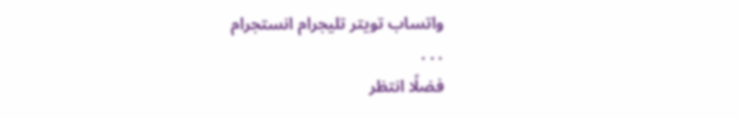واتساب تويتر تليجرام انستجرام
. . .
فضلًا انتظر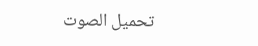تحميل الصوت